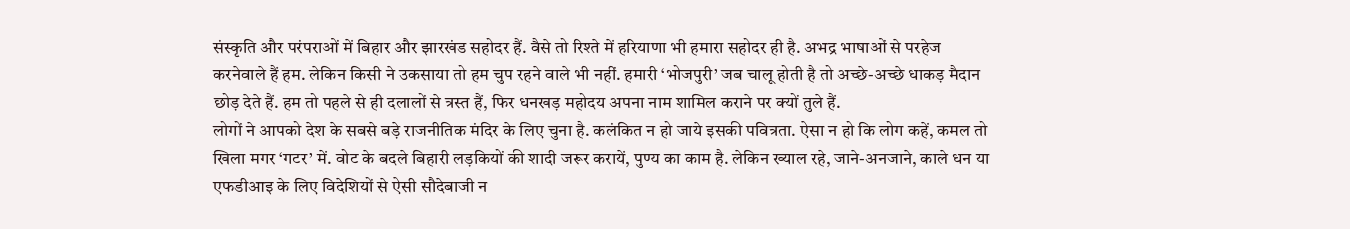संस्कृति और परंपराओं में बिहार और झारखंड सहोदर हैं. वैसे तो रिश्ते में हरियाणा भी हमारा सहोदर ही है. अभद्र भाषाओं से परहेज करनेवाले हैं हम. लेकिन किसी ने उकसाया तो हम चुप रहने वाले भी नहीं. हमारी ‘भोजपुरी’ जब चालू होती है तो अच्छे-अच्छे धाकड़ मैदान छोड़ देते हैं. हम तो पहले से ही दलालों से त्रस्त हैं, फिर धनखड़ महोदय अपना नाम शामिल कराने पर क्यों तुले हैं.
लोगों ने आपको देश के सबसे बड़े राजनीतिक मंदिर के लिए चुना है. कलंकित न हो जाये इसकी पवित्रता. ऐसा न हो कि लोग कहें, कमल तो खिला मगर ‘गटर’ में. वोट के बदले बिहारी लड़कियों की शादी जरूर करायें, पुण्य का काम है. लेकिन ख्याल रहे, जाने-अनजाने, काले धन या एफडीआइ के लिए विदेशियों से ऐसी सौदेबाजी न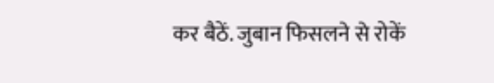कर बैठें. जुबान फिसलने से रोकें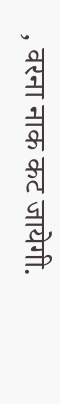, वरना नाक कट जायेगी.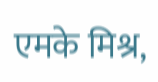एमके मिश्र,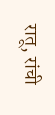रातू, रांची